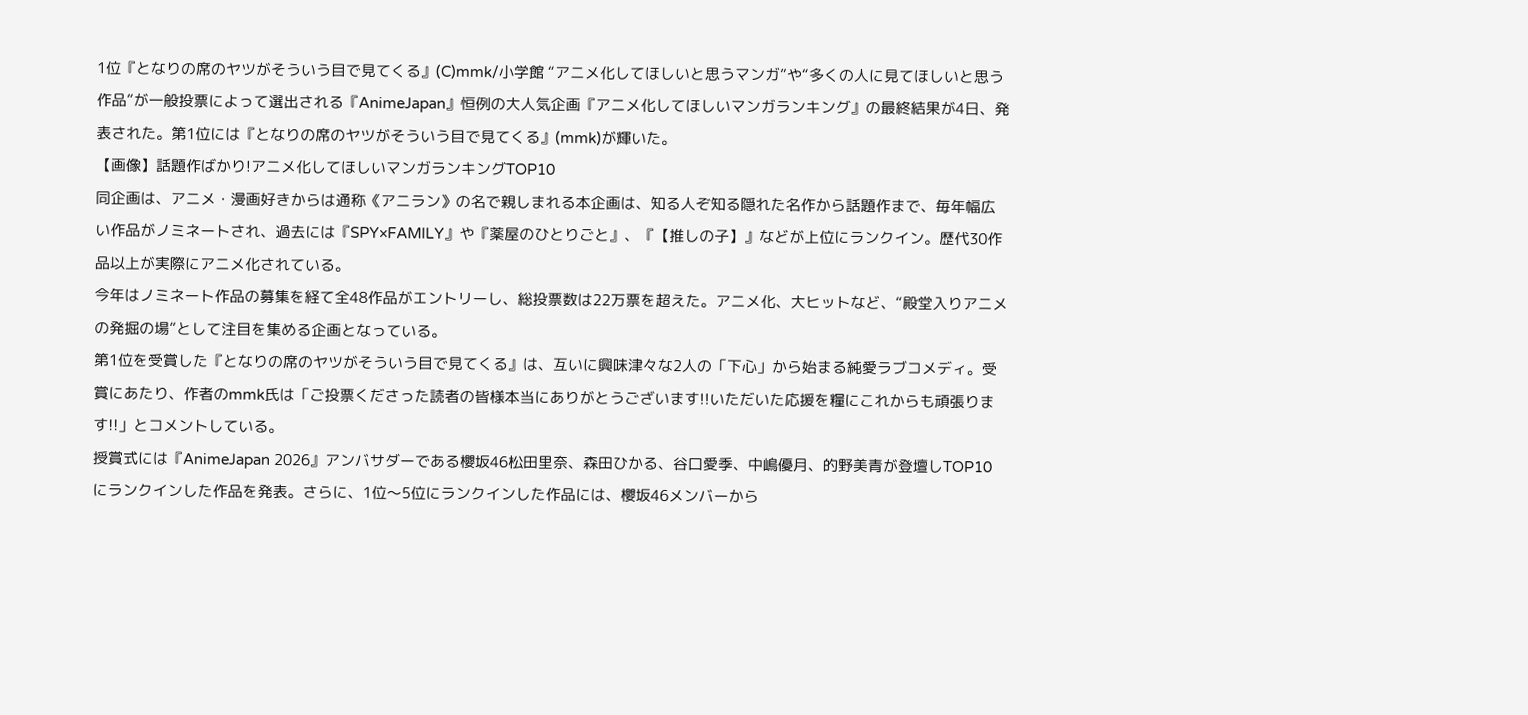1位『となりの席のヤツがそういう目で見てくる』(C)mmk/小学館 “アニメ化してほしいと思うマンガ”や“多くの人に見てほしいと思う作品”が一般投票によって選出される『AnimeJapan』恒例の大人気企画『アニメ化してほしいマンガランキング』の最終結果が4日、発表された。第1位には『となりの席のヤツがそういう目で見てくる』(mmk)が輝いた。
【画像】話題作ばかり!アニメ化してほしいマンガランキングTOP10
同企画は、アニメ・漫画好きからは通称《アニラン》の名で親しまれる本企画は、知る人ぞ知る隠れた名作から話題作まで、毎年幅広い作品がノミネートされ、過去には『SPY×FAMILY』や『薬屋のひとりごと』、『【推しの子】』などが上位にランクイン。歴代30作品以上が実際にアニメ化されている。
今年はノミネート作品の募集を経て全48作品がエントリーし、総投票数は22万票を超えた。アニメ化、大ヒットなど、“殿堂入りアニメの発掘の場”として注目を集める企画となっている。
第1位を受賞した『となりの席のヤツがそういう目で見てくる』は、互いに興味津々な2人の「下心」から始まる純愛ラブコメディ。受賞にあたり、作者のmmk氏は「ご投票くださった読者の皆様本当にありがとうございます!!いただいた応援を糧にこれからも頑張ります!!」とコメントしている。
授賞式には『AnimeJapan 2026』アンバサダーである櫻坂46松田里奈、森田ひかる、谷口愛季、中嶋優月、的野美青が登壇しTOP10にランクインした作品を発表。さらに、1位〜5位にランクインした作品には、櫻坂46メンバーから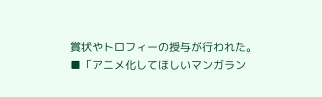賞状やトロフィーの授与が行われた。
■「アニメ化してほしいマンガラン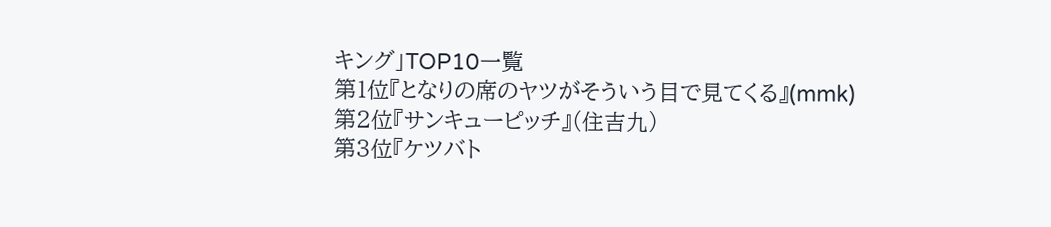キング」TOP10一覧
第1位『となりの席のヤツがそういう目で見てくる』(mmk)
第2位『サンキューピッチ』(住吉九)
第3位『ケツバト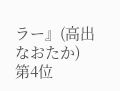ラー』(高出なおたか)
第4位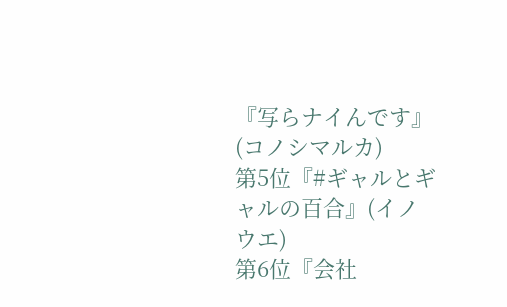『写らナイんです』(コノシマルカ)
第5位『#ギャルとギャルの百合』(イノウエ)
第6位『会社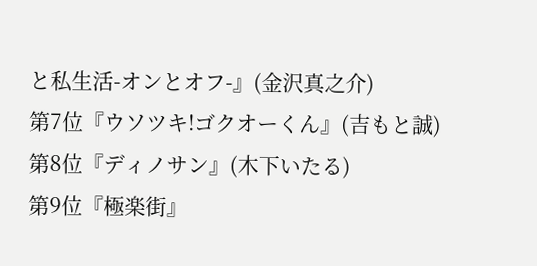と私生活-オンとオフ-』(金沢真之介)
第7位『ウソツキ!ゴクオーくん』(吉もと誠)
第8位『ディノサン』(木下いたる)
第9位『極楽街』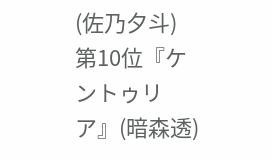(佐乃夕斗)
第10位『ケントゥリア』(暗森透)